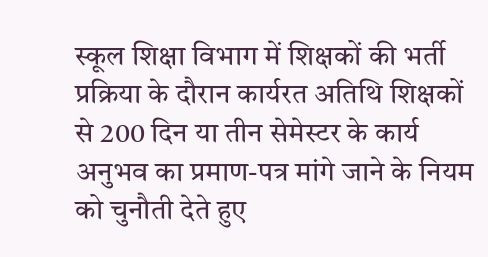स्कूल शिक्षा विभाग में शिक्षकों की भर्ती प्रक्रिया के दौरान कार्यरत अतिथि शिक्षकों से 200 दिन या तीन सेमेस्टर के कार्य अनुभव का प्रमाण-पत्र मांगे जाने के नियम को चुनौती देते हुए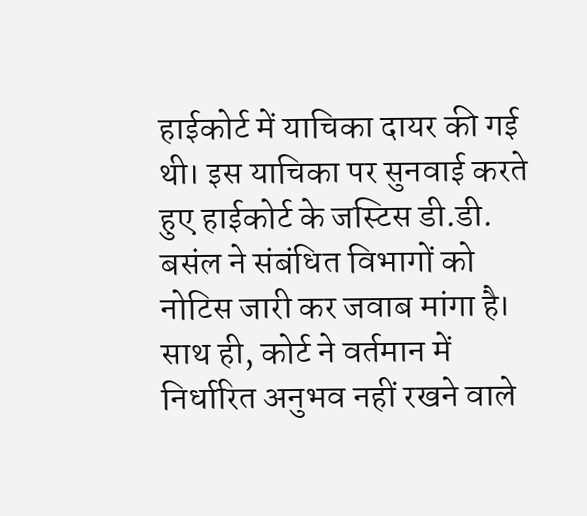हाईकोर्ट में याचिका दायर की गई थी। इस याचिका पर सुनवाई करते हुए हाईकोर्ट के जस्टिस डी.डी. बसंल ने संबंधित विभागों को नोटिस जारी कर जवाब मांगा है। साथ ही, कोर्ट ने वर्तमान में निर्धारित अनुभव नहीं रखने वाले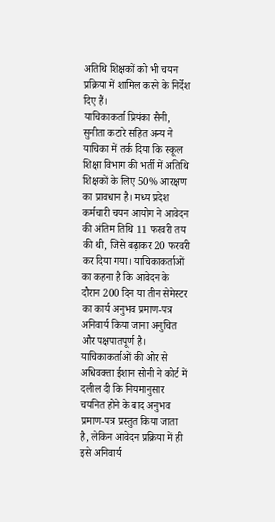अतिथि शिक्षकों को भी चयन प्रक्रिया में शामिल करने के निर्देश दिए हैं।
याचिकाकर्ता प्रियंका सैनी, सुनीता कटारे सहित अन्य ने याचिका में तर्क दिया कि स्कूल शिक्षा विभाग की भर्ती में अतिथि शिक्षकों के लिए 50% आरक्षण का प्रावधान है। मध्य प्रदेश कर्मचारी चयन आयोग ने आवेदन की अंतिम तिथि 11 फरवरी तय की थी, जिसे बढ़ाकर 20 फरवरी कर दिया गया। याचिकाकर्ताओं का कहना है कि आवेदन के दौरान 200 दिन या तीन सेमेस्टर का कार्य अनुभव प्रमाण-पत्र अनिवार्य किया जाना अनुचित और पक्षपातपूर्ण है।
याचिकाकर्ताओं की ओर से अधिवक्ता ईशान सोनी ने कोर्ट में दलील दी कि नियमानुसार चयनित होने के बाद अनुभव प्रमाण-पत्र प्रस्तुत किया जाता है, लेकिन आवेदन प्रक्रिया में ही इसे अनिवार्य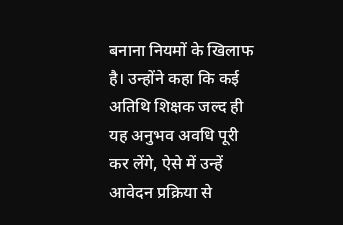बनाना नियमों के खिलाफ है। उन्होंने कहा कि कई अतिथि शिक्षक जल्द ही यह अनुभव अवधि पूरी कर लेंगे, ऐसे में उन्हें आवेदन प्रक्रिया से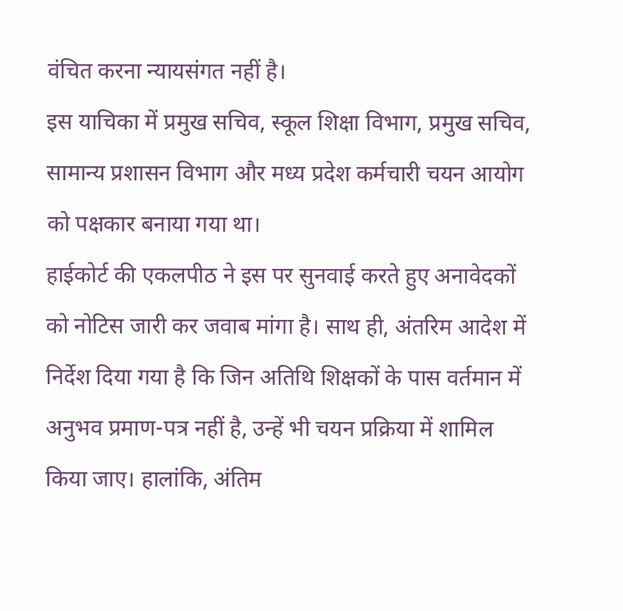वंचित करना न्यायसंगत नहीं है।
इस याचिका में प्रमुख सचिव, स्कूल शिक्षा विभाग, प्रमुख सचिव, सामान्य प्रशासन विभाग और मध्य प्रदेश कर्मचारी चयन आयोग को पक्षकार बनाया गया था।
हाईकोर्ट की एकलपीठ ने इस पर सुनवाई करते हुए अनावेदकों को नोटिस जारी कर जवाब मांगा है। साथ ही, अंतरिम आदेश में निर्देश दिया गया है कि जिन अतिथि शिक्षकों के पास वर्तमान में अनुभव प्रमाण-पत्र नहीं है, उन्हें भी चयन प्रक्रिया में शामिल किया जाए। हालांकि, अंतिम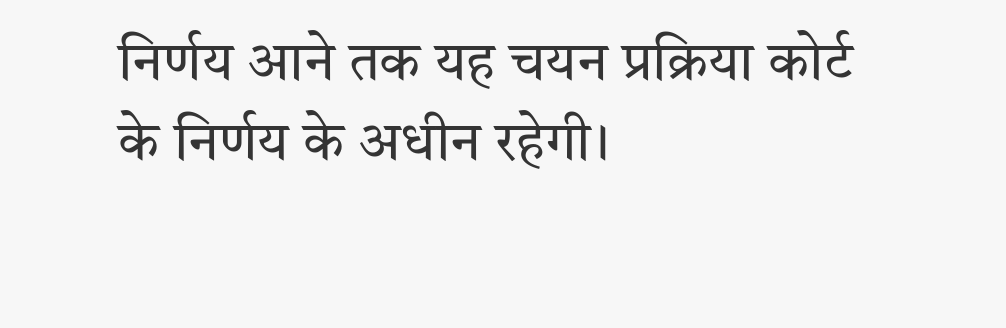निर्णय आने तक यह चयन प्रक्रिया कोर्ट के निर्णय के अधीन रहेगी।